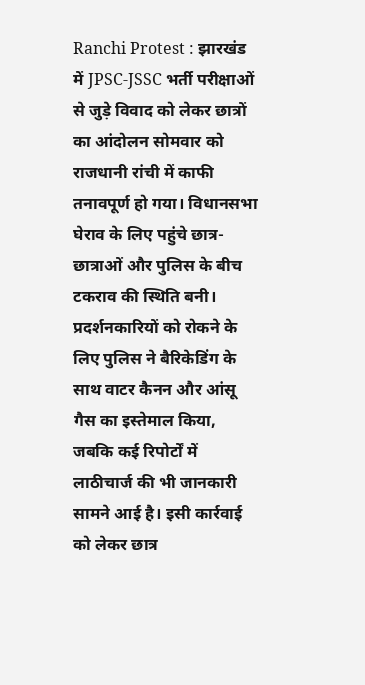Ranchi Protest : झारखंड में JPSC-JSSC भर्ती परीक्षाओं से जुड़े विवाद को लेकर छात्रों का आंदोलन सोमवार को राजधानी रांची में काफी तनावपूर्ण हो गया। विधानसभा घेराव के लिए पहुंचे छात्र-छात्राओं और पुलिस के बीच टकराव की स्थिति बनी। प्रदर्शनकारियों को रोकने के लिए पुलिस ने बैरिकेडिंग के साथ वाटर कैनन और आंसू गैस का इस्तेमाल किया, जबकि कई रिपोर्टों में लाठीचार्ज की भी जानकारी सामने आई है। इसी कार्रवाई को लेकर छात्र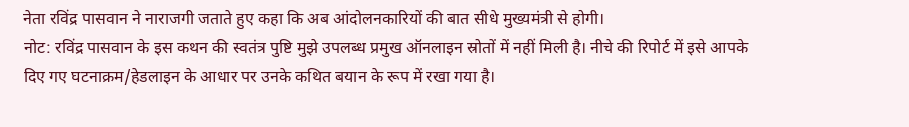नेता रविंद्र पासवान ने नाराजगी जताते हुए कहा कि अब आंदोलनकारियों की बात सीधे मुख्यमंत्री से होगी।
नोट: रविंद्र पासवान के इस कथन की स्वतंत्र पुष्टि मुझे उपलब्ध प्रमुख ऑनलाइन स्रोतों में नहीं मिली है। नीचे की रिपोर्ट में इसे आपके दिए गए घटनाक्रम/हेडलाइन के आधार पर उनके कथित बयान के रूप में रखा गया है।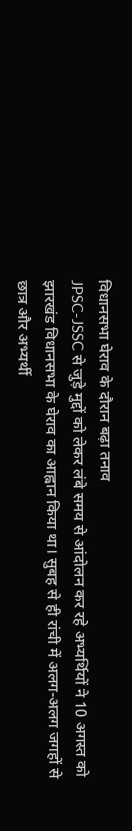विधानसभा घेराव के दौरान बढ़ा तनाव
JPSC-JSSC से जुड़े मुद्दों को लेकर लंबे समय से आंदोलन कर रहे अभ्यर्थियों ने 10 अगस्त को झारखंड विधानसभा के घेराव का आह्वान किया था। सुबह से ही रांची में अलग-अलग जगहों से छात्र और अभ्यर्थी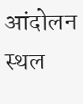आंदोलन स्थल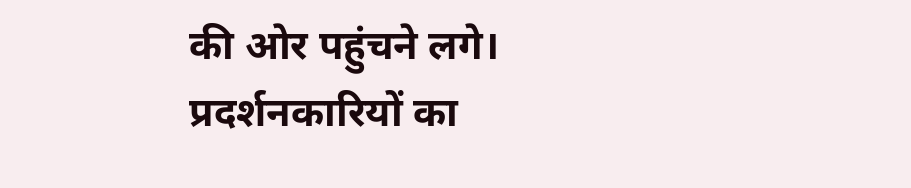की ओर पहुंचने लगे।
प्रदर्शनकारियों का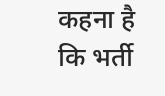कहना है कि भर्ती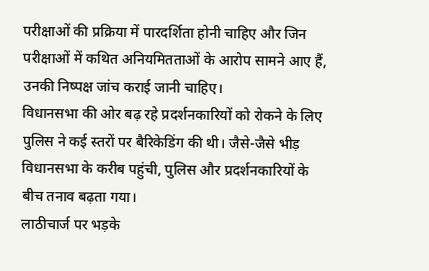परीक्षाओं की प्रक्रिया में पारदर्शिता होनी चाहिए और जिन परीक्षाओं में कथित अनियमितताओं के आरोप सामने आए हैं, उनकी निष्पक्ष जांच कराई जानी चाहिए।
विधानसभा की ओर बढ़ रहे प्रदर्शनकारियों को रोकने के लिए पुलिस ने कई स्तरों पर बैरिकेडिंग की थी। जैसे-जैसे भीड़ विधानसभा के करीब पहुंची, पुलिस और प्रदर्शनकारियों के बीच तनाव बढ़ता गया।
लाठीचार्ज पर भड़के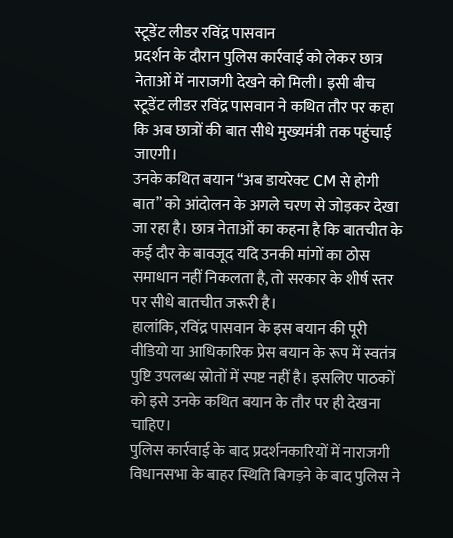स्टूडेंट लीडर रविंद्र पासवान
प्रदर्शन के दौरान पुलिस कार्रवाई को लेकर छात्र नेताओं में नाराजगी देखने को मिली। इसी बीच स्टूडेंट लीडर रविंद्र पासवान ने कथित तौर पर कहा कि अब छात्रों की बात सीधे मुख्यमंत्री तक पहुंचाई जाएगी।
उनके कथित बयान “अब डायरेक्ट CM से होगी बात” को आंदोलन के अगले चरण से जोड़कर देखा जा रहा है। छात्र नेताओं का कहना है कि बातचीत के कई दौर के बावजूद यदि उनकी मांगों का ठोस समाधान नहीं निकलता है, तो सरकार के शीर्ष स्तर पर सीधे बातचीत जरूरी है।
हालांकि, रविंद्र पासवान के इस बयान की पूरी वीडियो या आधिकारिक प्रेस बयान के रूप में स्वतंत्र पुष्टि उपलब्ध स्रोतों में स्पष्ट नहीं है। इसलिए पाठकों को इसे उनके कथित बयान के तौर पर ही देखना चाहिए।
पुलिस कार्रवाई के बाद प्रदर्शनकारियों में नाराजगी
विधानसभा के बाहर स्थिति बिगड़ने के बाद पुलिस ने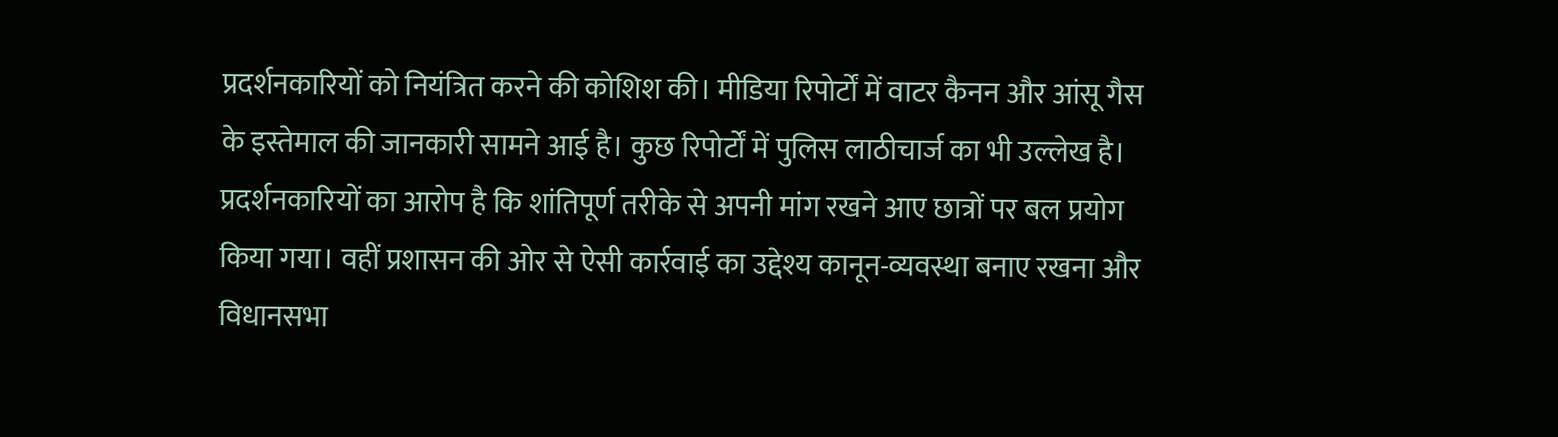प्रदर्शनकारियों को नियंत्रित करने की कोशिश की। मीडिया रिपोर्टों में वाटर कैनन और आंसू गैस के इस्तेमाल की जानकारी सामने आई है। कुछ रिपोर्टों में पुलिस लाठीचार्ज का भी उल्लेख है।
प्रदर्शनकारियों का आरोप है कि शांतिपूर्ण तरीके से अपनी मांग रखने आए छात्रों पर बल प्रयोग किया गया। वहीं प्रशासन की ओर से ऐसी कार्रवाई का उद्देश्य कानून-व्यवस्था बनाए रखना और विधानसभा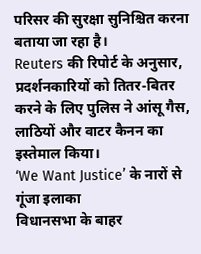परिसर की सुरक्षा सुनिश्चित करना बताया जा रहा है।
Reuters की रिपोर्ट के अनुसार, प्रदर्शनकारियों को तितर-बितर करने के लिए पुलिस ने आंसू गैस, लाठियों और वाटर कैनन का इस्तेमाल किया।
‘We Want Justice’ के नारों से गूंजा इलाका
विधानसभा के बाहर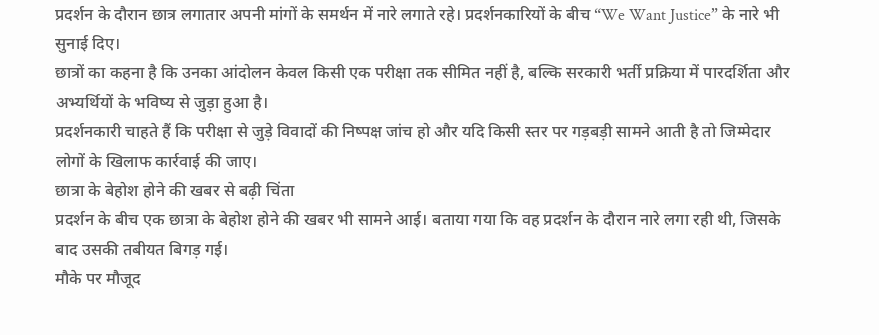प्रदर्शन के दौरान छात्र लगातार अपनी मांगों के समर्थन में नारे लगाते रहे। प्रदर्शनकारियों के बीच “We Want Justice” के नारे भी सुनाई दिए।
छात्रों का कहना है कि उनका आंदोलन केवल किसी एक परीक्षा तक सीमित नहीं है, बल्कि सरकारी भर्ती प्रक्रिया में पारदर्शिता और अभ्यर्थियों के भविष्य से जुड़ा हुआ है।
प्रदर्शनकारी चाहते हैं कि परीक्षा से जुड़े विवादों की निष्पक्ष जांच हो और यदि किसी स्तर पर गड़बड़ी सामने आती है तो जिम्मेदार लोगों के खिलाफ कार्रवाई की जाए।
छात्रा के बेहोश होने की खबर से बढ़ी चिंता
प्रदर्शन के बीच एक छात्रा के बेहोश होने की खबर भी सामने आई। बताया गया कि वह प्रदर्शन के दौरान नारे लगा रही थी, जिसके बाद उसकी तबीयत बिगड़ गई।
मौके पर मौजूद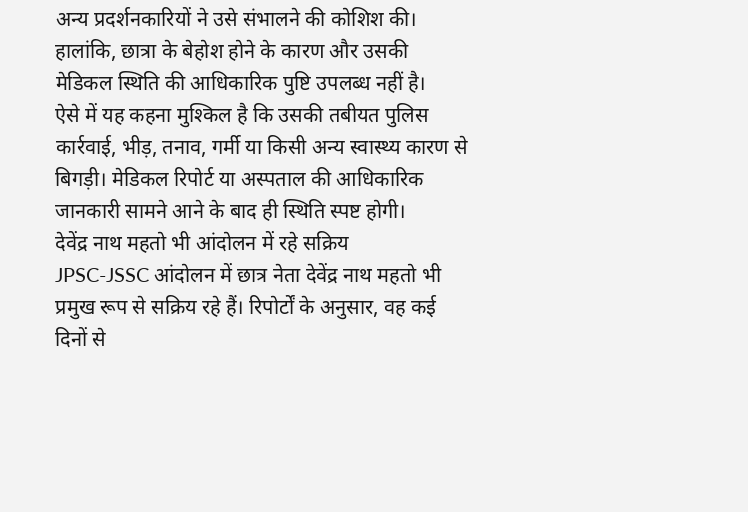अन्य प्रदर्शनकारियों ने उसे संभालने की कोशिश की। हालांकि, छात्रा के बेहोश होने के कारण और उसकी मेडिकल स्थिति की आधिकारिक पुष्टि उपलब्ध नहीं है।
ऐसे में यह कहना मुश्किल है कि उसकी तबीयत पुलिस कार्रवाई, भीड़, तनाव, गर्मी या किसी अन्य स्वास्थ्य कारण से बिगड़ी। मेडिकल रिपोर्ट या अस्पताल की आधिकारिक जानकारी सामने आने के बाद ही स्थिति स्पष्ट होगी।
देवेंद्र नाथ महतो भी आंदोलन में रहे सक्रिय
JPSC-JSSC आंदोलन में छात्र नेता देवेंद्र नाथ महतो भी प्रमुख रूप से सक्रिय रहे हैं। रिपोर्टों के अनुसार, वह कई दिनों से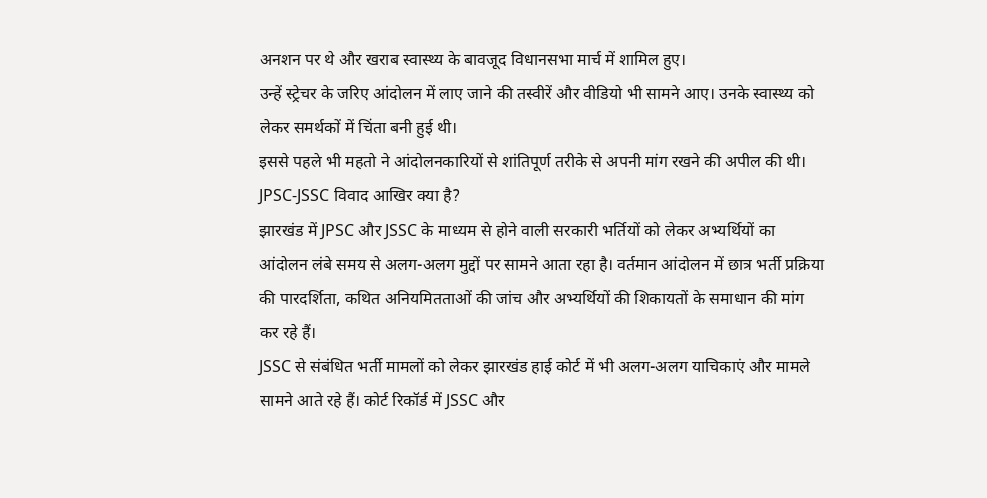अनशन पर थे और खराब स्वास्थ्य के बावजूद विधानसभा मार्च में शामिल हुए।
उन्हें स्ट्रेचर के जरिए आंदोलन में लाए जाने की तस्वीरें और वीडियो भी सामने आए। उनके स्वास्थ्य को लेकर समर्थकों में चिंता बनी हुई थी।
इससे पहले भी महतो ने आंदोलनकारियों से शांतिपूर्ण तरीके से अपनी मांग रखने की अपील की थी।
JPSC-JSSC विवाद आखिर क्या है?
झारखंड में JPSC और JSSC के माध्यम से होने वाली सरकारी भर्तियों को लेकर अभ्यर्थियों का आंदोलन लंबे समय से अलग-अलग मुद्दों पर सामने आता रहा है। वर्तमान आंदोलन में छात्र भर्ती प्रक्रिया की पारदर्शिता, कथित अनियमितताओं की जांच और अभ्यर्थियों की शिकायतों के समाधान की मांग कर रहे हैं।
JSSC से संबंधित भर्ती मामलों को लेकर झारखंड हाई कोर्ट में भी अलग-अलग याचिकाएं और मामले सामने आते रहे हैं। कोर्ट रिकॉर्ड में JSSC और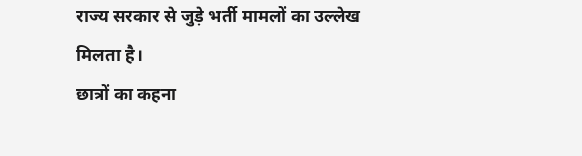राज्य सरकार से जुड़े भर्ती मामलों का उल्लेख मिलता है।
छात्रों का कहना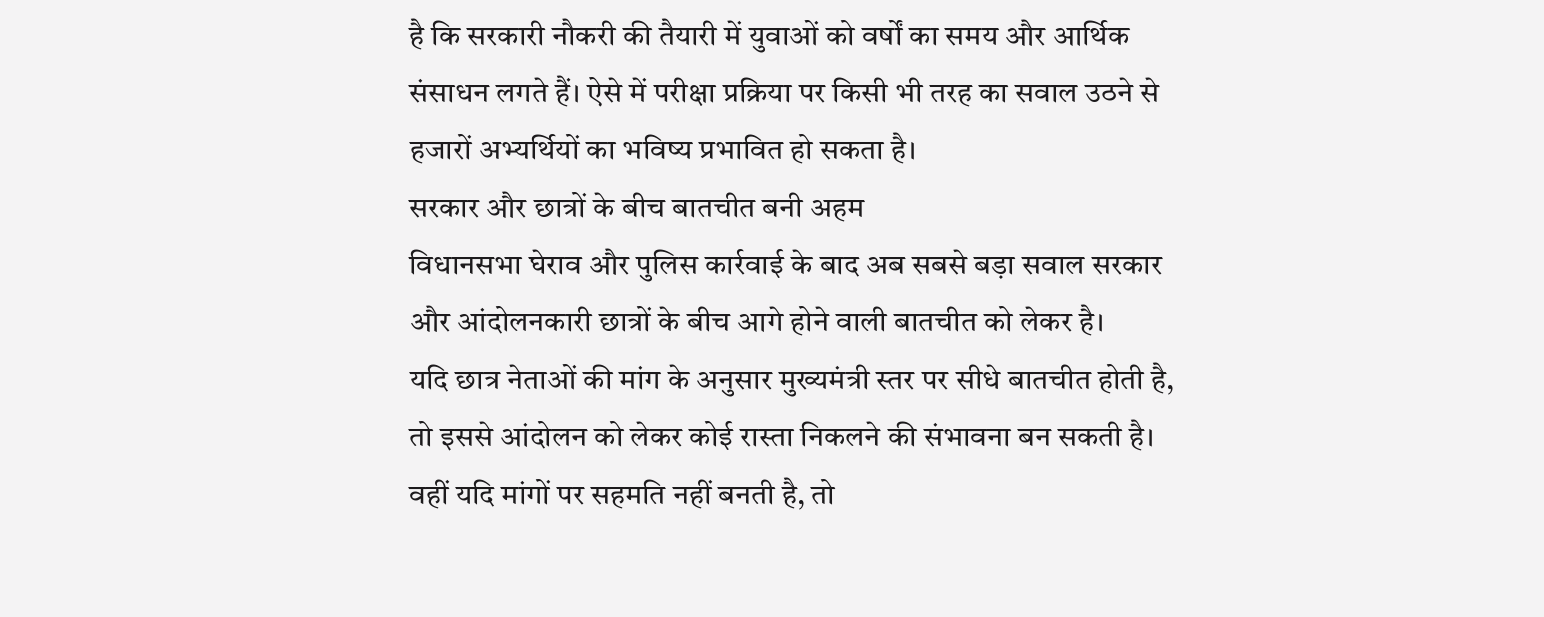है कि सरकारी नौकरी की तैयारी में युवाओं को वर्षों का समय और आर्थिक संसाधन लगते हैं। ऐसे में परीक्षा प्रक्रिया पर किसी भी तरह का सवाल उठने से हजारों अभ्यर्थियों का भविष्य प्रभावित हो सकता है।
सरकार और छात्रों के बीच बातचीत बनी अहम
विधानसभा घेराव और पुलिस कार्रवाई के बाद अब सबसे बड़ा सवाल सरकार और आंदोलनकारी छात्रों के बीच आगे होने वाली बातचीत को लेकर है।
यदि छात्र नेताओं की मांग के अनुसार मुख्यमंत्री स्तर पर सीधे बातचीत होती है, तो इससे आंदोलन को लेकर कोई रास्ता निकलने की संभावना बन सकती है। वहीं यदि मांगों पर सहमति नहीं बनती है, तो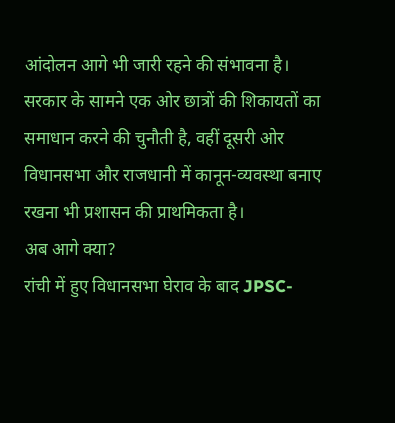आंदोलन आगे भी जारी रहने की संभावना है।
सरकार के सामने एक ओर छात्रों की शिकायतों का समाधान करने की चुनौती है, वहीं दूसरी ओर विधानसभा और राजधानी में कानून-व्यवस्था बनाए रखना भी प्रशासन की प्राथमिकता है।
अब आगे क्या?
रांची में हुए विधानसभा घेराव के बाद JPSC-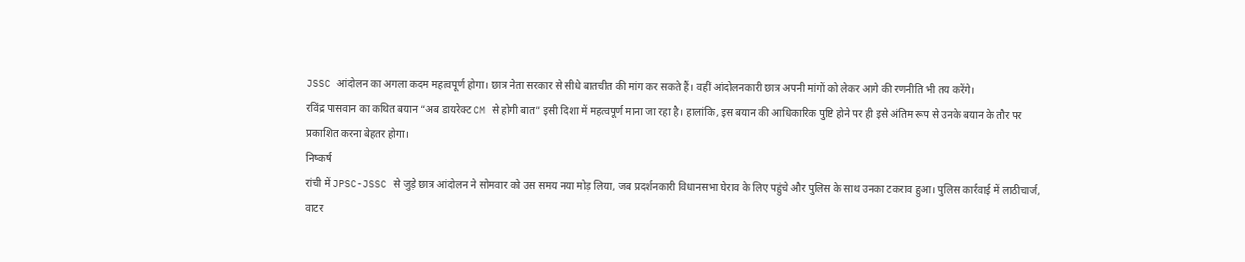JSSC आंदोलन का अगला कदम महत्वपूर्ण होगा। छात्र नेता सरकार से सीधे बातचीत की मांग कर सकते हैं। वहीं आंदोलनकारी छात्र अपनी मांगों को लेकर आगे की रणनीति भी तय करेंगे।
रविंद्र पासवान का कथित बयान “अब डायरेक्ट CM से होगी बात” इसी दिशा में महत्वपूर्ण माना जा रहा है। हालांकि, इस बयान की आधिकारिक पुष्टि होने पर ही इसे अंतिम रूप से उनके बयान के तौर पर प्रकाशित करना बेहतर होगा।
निष्कर्ष
रांची में JPSC-JSSC से जुड़े छात्र आंदोलन ने सोमवार को उस समय नया मोड़ लिया, जब प्रदर्शनकारी विधानसभा घेराव के लिए पहुंचे और पुलिस के साथ उनका टकराव हुआ। पुलिस कार्रवाई में लाठीचार्ज, वाटर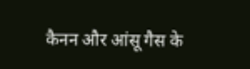कैनन और आंसू गैस के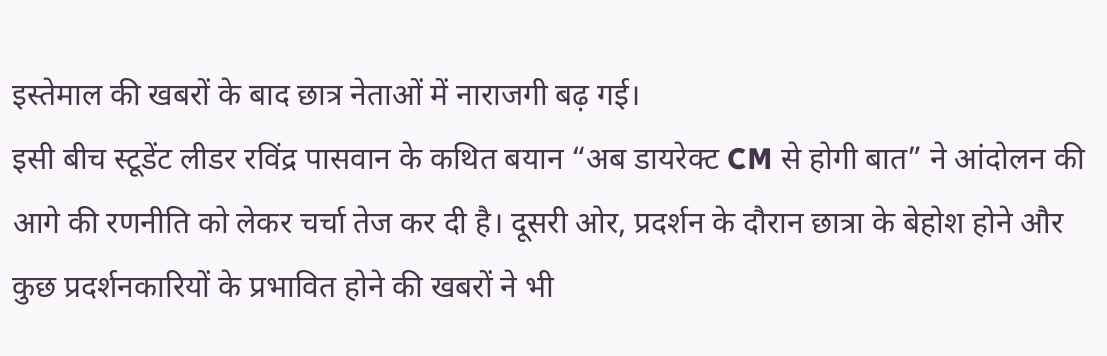इस्तेमाल की खबरों के बाद छात्र नेताओं में नाराजगी बढ़ गई।
इसी बीच स्टूडेंट लीडर रविंद्र पासवान के कथित बयान “अब डायरेक्ट CM से होगी बात” ने आंदोलन की आगे की रणनीति को लेकर चर्चा तेज कर दी है। दूसरी ओर, प्रदर्शन के दौरान छात्रा के बेहोश होने और कुछ प्रदर्शनकारियों के प्रभावित होने की खबरों ने भी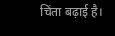चिंता बढ़ाई है।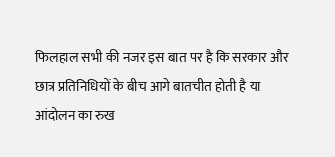फिलहाल सभी की नजर इस बात पर है कि सरकार और छात्र प्रतिनिधियों के बीच आगे बातचीत होती है या आंदोलन का रुख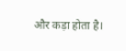और कड़ा होता है।